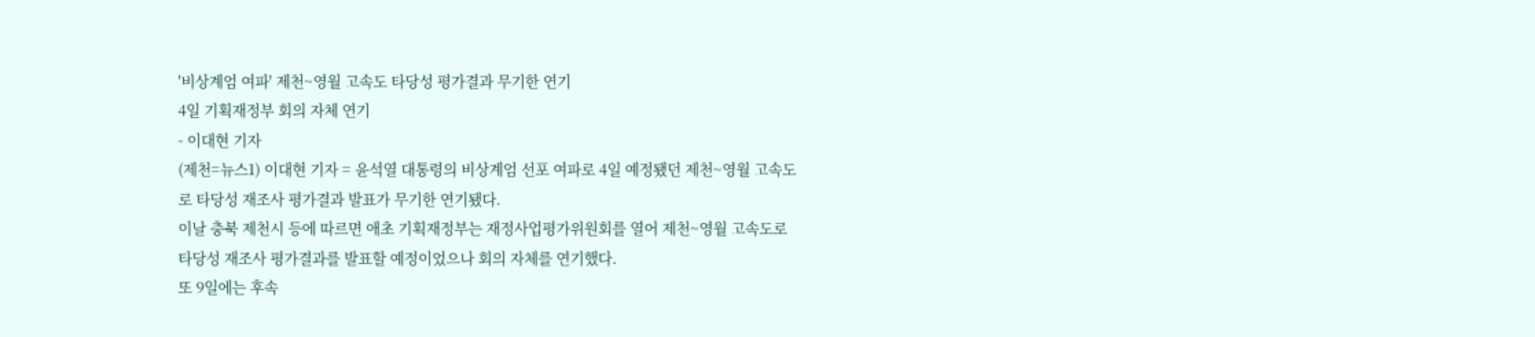'비상계엄 여파' 제천~영월 고속도 타당성 평가결과 무기한 연기
4일 기획재정부 회의 자체 연기
- 이대현 기자
(제천=뉴스1) 이대현 기자 = 윤석열 대통령의 비상계엄 선포 여파로 4일 예정됐던 제천~영월 고속도로 타당성 재조사 평가결과 발표가 무기한 연기됐다.
이날 충북 제천시 등에 따르면 애초 기획재정부는 재정사업평가위원회를 열어 제천~영월 고속도로 타당성 재조사 평가결과를 발표할 예정이었으나 회의 자체를 연기했다.
또 9일에는 후속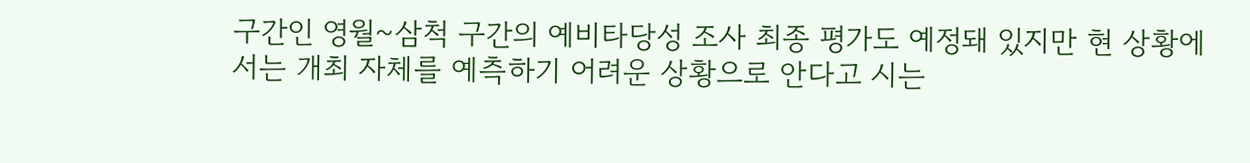구간인 영월~삼척 구간의 예비타당성 조사 최종 평가도 예정돼 있지만 현 상황에서는 개최 자체를 예측하기 어려운 상황으로 안다고 시는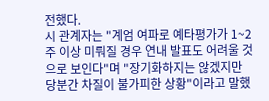전했다.
시 관계자는 "계엄 여파로 예타평가가 1~2주 이상 미뤄질 경우 연내 발표도 어려울 것으로 보인다"며 "장기화하지는 않겠지만 당분간 차질이 불가피한 상황"이라고 말했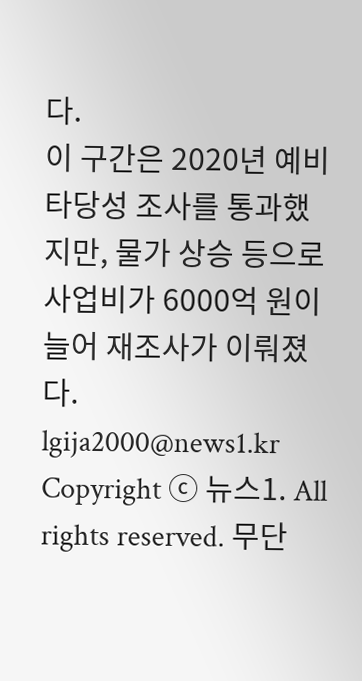다.
이 구간은 2020년 예비 타당성 조사를 통과했지만, 물가 상승 등으로 사업비가 6000억 원이 늘어 재조사가 이뤄졌다.
lgija2000@news1.kr
Copyright ⓒ 뉴스1. All rights reserved. 무단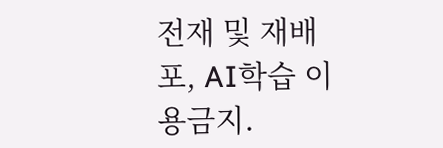전재 및 재배포, AI학습 이용금지.